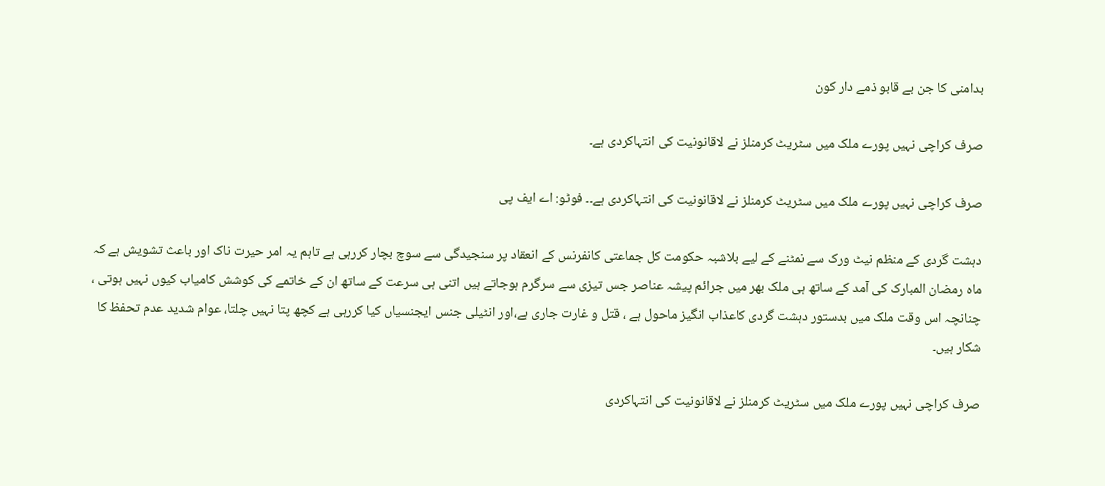بدامنی کا جن بے قابو ذمے دار کون

صرف کراچی نہیں پورے ملک میں سٹریٹ کرمنلز نے لاقانونیت کی انتہاکردی ہے۔

صرف کراچی نہیں پورے ملک میں سٹریٹ کرمنلز نے لاقانونیت کی انتہاکردی ہے۔۔ فوٹو: اے ایف پی

دہشت گردی کے منظم نیٹ ورک سے نمٹنے کے لیے بلاشبہ حکومت کل جماعتی کانفرنس کے انعقاد پر سنجیدگی سے سوچ بچار کررہی ہے تاہم یہ امر حیرت ناک اور باعث تشویش ہے کہ ماہ رمضان المبارک کی آمد کے ساتھ ہی ملک بھر میں جرائم پیشہ عناصر جس تیزی سے سرگرم ہوجاتے ہیں اتنی ہی سرعت کے ساتھ ان کے خاتمے کی کوشش کامیاب کیوں نہیں ہوتی ، چنانچہ اس وقت ملک میں بدستور دہشت گردی کاعذاب انگیز ماحول ہے ، قتل و غارت جاری ہے،اور انٹیلی جنس ایجنسیاں کیا کررہی ہے کچھ پتا نہیں چلتا، عوام شدید عدم تحفظ کا شکار ہیں۔

صرف کراچی نہیں پورے ملک میں سٹریٹ کرمنلز نے لاقانونیت کی انتہاکردی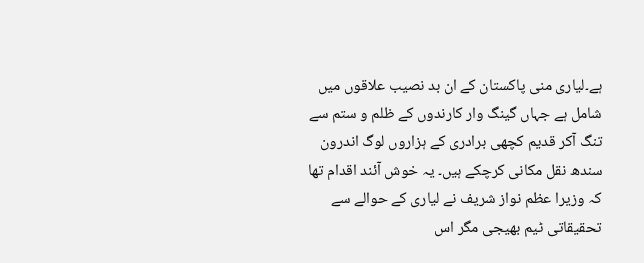ہے۔لیاری منی پاکستان کے ان بد نصیب علاقوں میں شامل ہے جہاں گینگ وار کارندوں کے ظلم و ستم سے تنگ آکر قدیم کچھی برادری کے ہزاروں لوگ اندرون سندھ نقل مکانی کرچکے ہیں۔ یہ خوش آئند اقدام تھا کہ وزیرا عظم نواز شریف نے لیاری کے حوالے سے تحقیقاتی ٹیم بھیجی مگر اس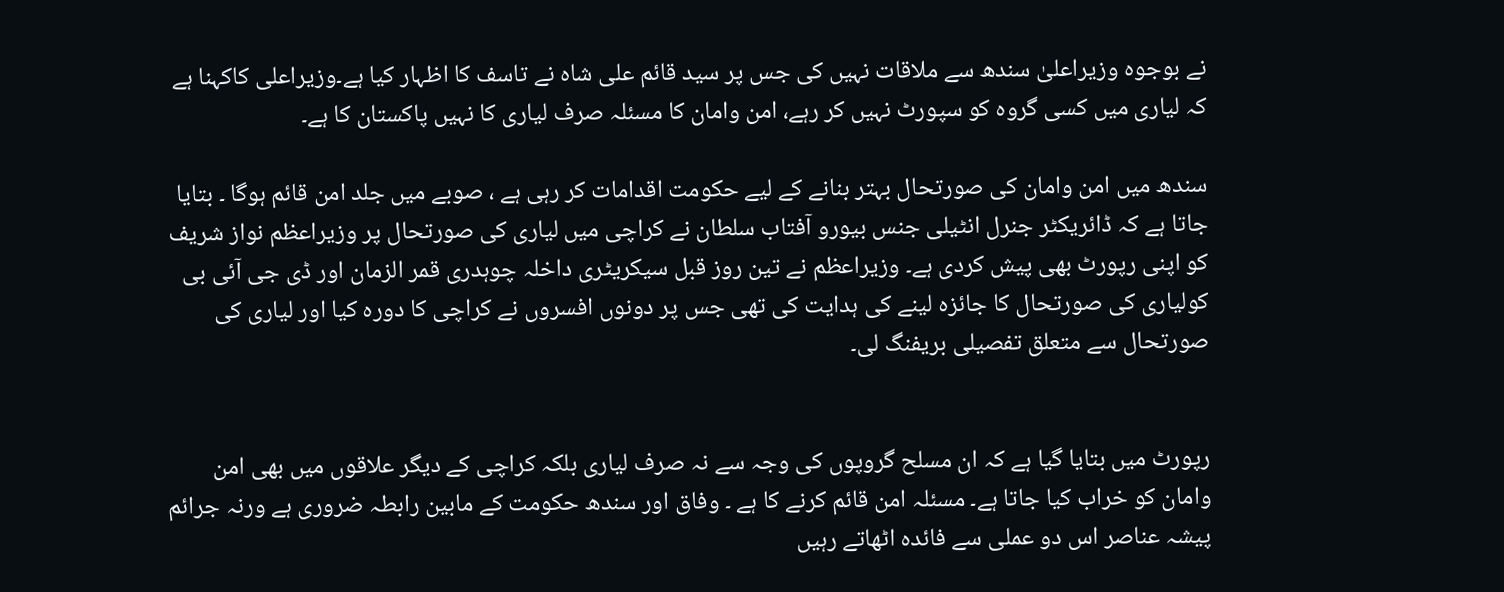نے بوجوہ وزیراعلیٰ سندھ سے ملاقات نہیں کی جس پر سید قائم علی شاہ نے تاسف کا اظہار کیا ہے۔وزیراعلی کاکہنا ہے کہ لیاری میں کسی گروہ کو سپورٹ نہیں کر رہے، امن وامان کا مسئلہ صرف لیاری کا نہیں پاکستان کا ہے۔

سندھ میں امن وامان کی صورتحال بہتر بنانے کے لیے حکومت اقدامات کر رہی ہے ، صوبے میں جلد امن قائم ہوگا ۔ بتایا جاتا ہے کہ ڈائریکٹر جنرل انٹیلی جنس بیورو آفتاب سلطان نے کراچی میں لیاری کی صورتحال پر وزیراعظم نواز شریف کو اپنی رپورٹ بھی پیش کردی ہے۔ وزیراعظم نے تین روز قبل سیکریٹری داخلہ چوہدری قمر الزمان اور ڈی جی آئی بی کولیاری کی صورتحال کا جائزہ لینے کی ہدایت کی تھی جس پر دونوں افسروں نے کراچی کا دورہ کیا اور لیاری کی صورتحال سے متعلق تفصیلی بریفنگ لی۔


رپورٹ میں بتایا گیا ہے کہ ان مسلح گروپوں کی وجہ سے نہ صرف لیاری بلکہ کراچی کے دیگر علاقوں میں بھی امن وامان کو خراب کیا جاتا ہے۔ مسئلہ امن قائم کرنے کا ہے ۔ وفاق اور سندھ حکومت کے مابین رابطہ ضروری ہے ورنہ جرائم پیشہ عناصر اس دو عملی سے فائدہ اٹھاتے رہیں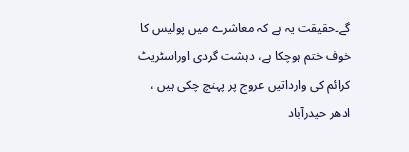گے۔حقیقت یہ ہے کہ معاشرے میں پولیس کا خوف ختم ہوچکا ہے، دہشت گردی اوراسٹریٹ کرائم کی وارداتیں عروج پر پہنچ چکی ہیں ، ادھر حیدرآباد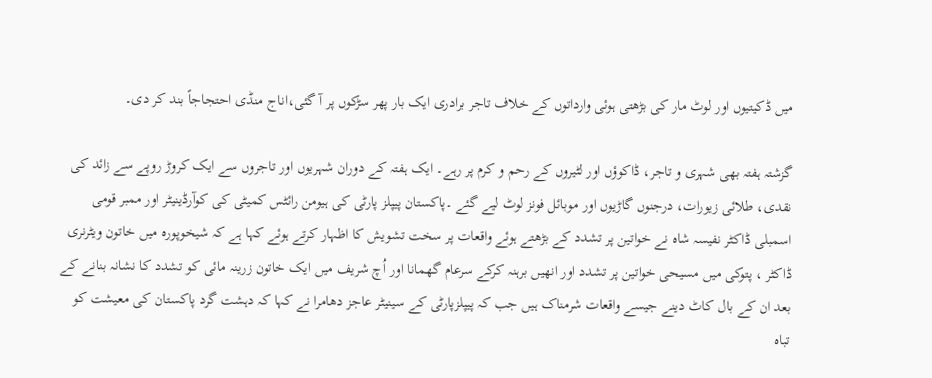میں ڈکیتیوں اور لوٹ مار کی بڑھتی ہوئی وارداتوں کے خلاف تاجر برادری ایک بار پھر سڑکوں پر آ گئی،اناج منڈی احتجاجاً بند کر دی۔

گزشتہ ہفتہ بھی شہری و تاجر، ڈاکوؤں اور لٹیروں کے رحم و کرم پر رہے۔ ایک ہفتہ کے دوران شہریوں اور تاجروں سے ایک کروڑ روپے سے زائد کی نقدی، طلائی زیورات، درجنوں گاڑیوں اور موبائل فونز لوٹ لیے گئے ۔پاکستان پیپلز پارٹی کی ہیومن رائٹس کمیٹی کی کوآرڈینیٹر اور ممبر قومی اسمبلی ڈاکٹر نفیسہ شاہ نے خواتین پر تشدد کے بڑھتے ہوئے واقعات پر سخت تشویش کا اظہار کرتے ہوئے کہا ہے کہ شیخوپورہ میں خاتون ویٹرنری ڈاکٹر ، پتوکی میں مسیحی خواتین پر تشدد اور انھیں برہنہ کرکے سرعام گھمانا اور اُچ شریف میں ایک خاتون زرینہ مائی کو تشدد کا نشانہ بنانے کے بعد ان کے بال کاٹ دینے جیسے واقعات شرمناک ہیں جب کہ پیپلزپارٹی کے سینیٹر عاجز دھامرا نے کہا کہ دہشت گرد پاکستان کی معیشت کو تباہ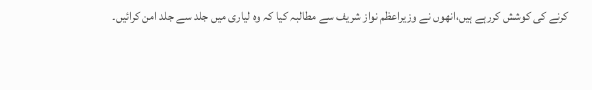کرنے کی کوشش کررہے ہیں،انھوں نے وزیراعظم نواز شریف سے مطالبہ کیا کہ وہ لیاری میں جلد سے جلد امن کرائیں۔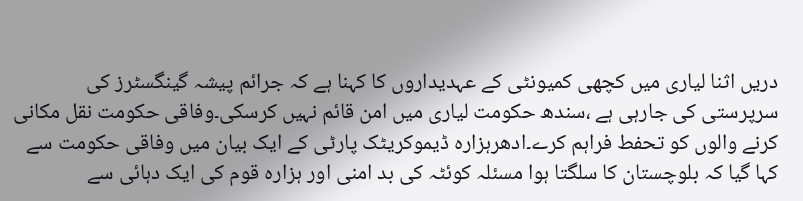دریں اثنا لیاری میں کچھی کمیونٹی کے عہدیداروں کا کہنا ہے کہ جرائم پیشہ گینگسٹرز کی سرپرستی کی جارہی ہے ،سندھ حکومت لیاری میں امن قائم نہیں کرسکی۔وفاقی حکومت نقل مکانی کرنے والوں کو تحفط فراہم کرے۔ادھرہزارہ ڈیموکریٹک پارٹی کے ایک بیان میں وفاقی حکومت سے کہا گیا کہ بلوچستان کا سلگتا ہوا مسئلہ کوئٹہ کی بد امنی اور ہزارہ قوم کی ایک دہائی سے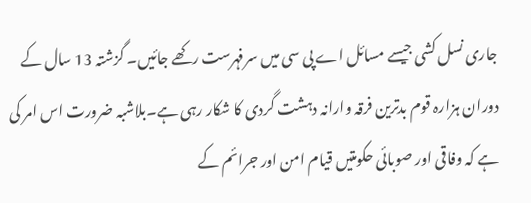جاری نسل کشی جیسے مسائل اے پی سی میں سرفہرست رکھے جائیں۔ گزشتہ 13 سال کے دوران ہزارہ قوم بدترین فرقہ وارانہ دہشت گردی کا شکار رہی ہے۔بلاشبہ ضرورت اس امر کی ہے کہ وفاقی اور صوبائی حکومتیں قیام امن اور جرائم کے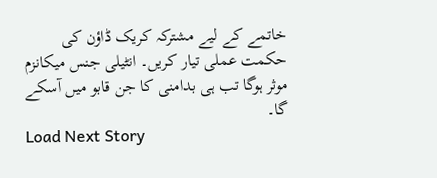خاتمے کے لیے مشترکہ کریک ڈاؤن کی حکمت عملی تیار کریں۔ انٹیلی جنس میکانزم موثر ہوگا تب ہی بدامنی کا جن قابو میں آسکے گا۔
Load Next Story